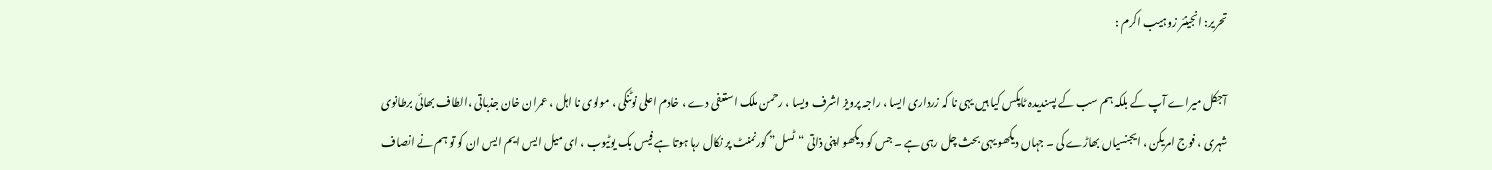تحریر: انجینئر زوہیب اکرم :

آجکل میراے آپ کے بلکہ ہم سب کے پسندیدہ ٹاپکس کیا ہیں یہی نا کہ زرداری ایسا ، راجہ پرویز اشرف ویسا ، رحمن ملک استعفی دے ، خادم اعلی نوٹنکی ، مولوی نا اہل ، عمران خان جذباتی ،الطاف بھائی برطانوی شہری ، فوج امریکن ، ایجنسیاں بھاڑے کی ۔ جہاں دیکھو یہی بحث چل رہی ہے ۔ جس کو دیکھو اپنی ذاتی “ٹسل” گورنمنٹ پر نکال رہا ہوتا ہے فیس بک یوٹیوب ، ای میل ایس ایم ایس ان کو تو ہم نے انصاف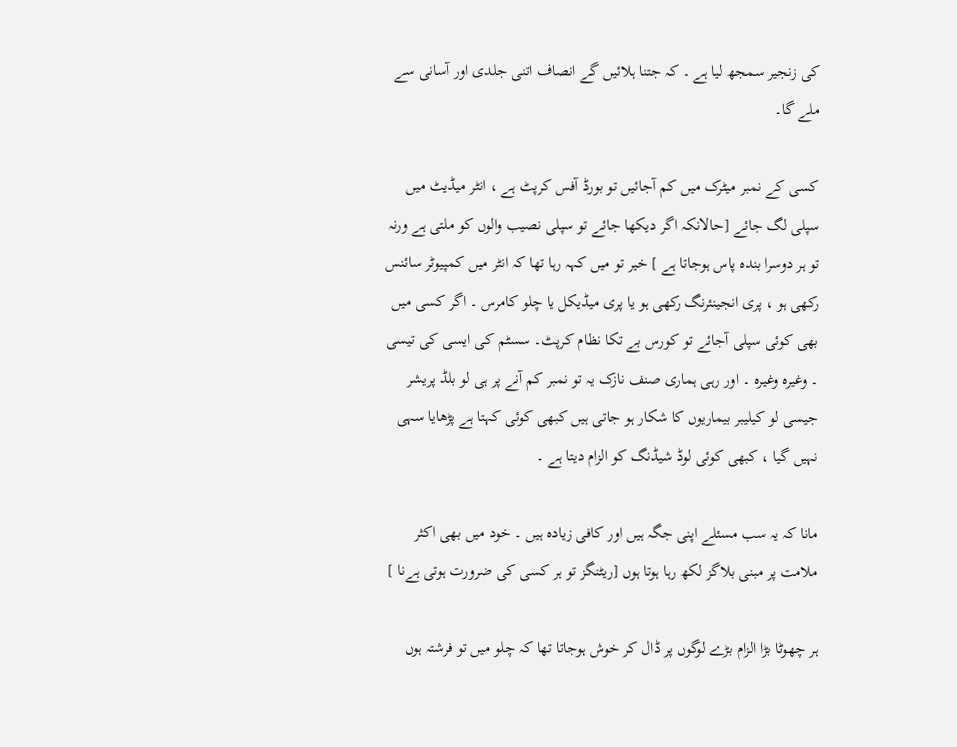کی زنجیر سمجھ لیا ہے ۔ کہ جتنا ہلائیں گے انصاف اتنی جلدی اور آسانی سے ملے گا۔

کسی کے نمبر میٹرک میں کم آجائیں تو بورڈ آفس کرپٹ ہے ، انٹر میڈیٹ میں سپلی لگ جائے [حالانکہ اگر دیکھا جائے تو سپلی نصیب والوں کو ملتی ہے ورنہ تو ہر دوسرا بندہ پاس ہوجاتا ہے ] خیر تو میں کہہ رہا تھا کہ انٹر میں کمپیوٹر سائنس رکھی ہو ، پری انجینئرنگ رکھی ہو یا پری میڈیکل یا چلو کامرس ۔ اگر کسی میں بھی کوئی سپلی آجائے تو کورس بے تکا نظام کرپٹ۔ سسٹم کی ایسی کی تیسی ۔ وغیرہ وغیرہ ۔ اور رہی ہماری صنف نازک یہ تو نمبر کم آنے پر ہی لو بلڈ پریشر جیسی لو کیلیبر بیماریوں کا شکار ہو جاتی ہیں کبھی کوئی کہتا ہے پڑھایا سہی نہیں گیا ، کبھی کوئی لوڈ شیڈنگ کو الزام دیتا ہے ۔

مانا کہ یہ سب مسئلے اپنی جگہ ہیں اور کافی زیادہ ہیں ۔ خود میں بھی اکثر ملامت پر مبنی بلاگز لکھ رہا ہوتا ہوں [ریٹنگز تو ہر کسی کی ضرورت ہوتی ہےنا ]

ہر چھوٹا بڑا الزام بڑے لوگوں پر ڈال کر خوش ہوجاتا تھا کہ چلو میں تو فرشتہ ہوں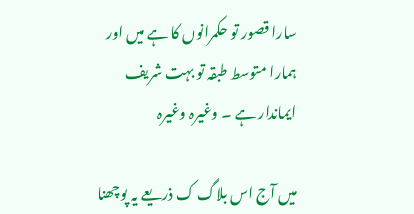سارا قصور تو حکمرانوں کا ہے میں اور ہمارا متوسط طبقہ تو بہت شریف ایماندار ہے ۔ وغیرہ وغیرہ

میں آج اس بلاگ ک ذریعے یہ پوچھنا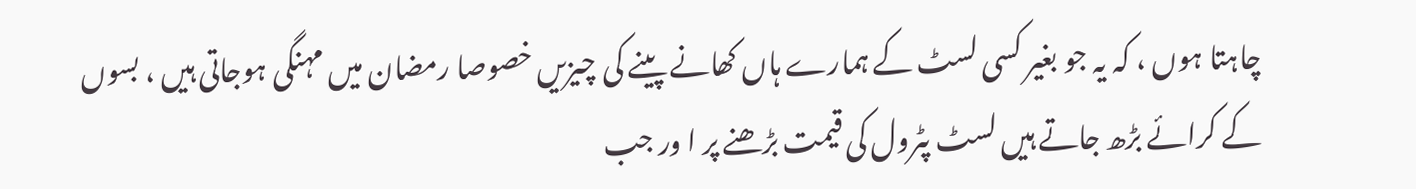چاہتا ہوں ، کہ یہ جو بغیر کسی لسٹ کے ہمارے ہاں کھانے پینے کی چیزیں خصوصا رمضان میں مہنگی ہوجاتی ہیں ، بسوں کے کرائے بڑھ جاتے ہیں لسٹ پٹرول کی قیمت بڑھنے پر ا ور جب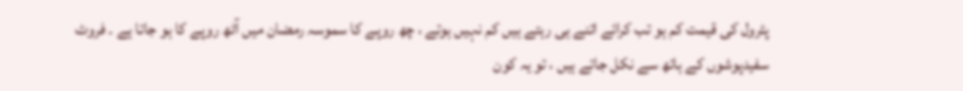پٹرول کی قیمت کم ہو تب کرائے اتنے ہی رہتے ہیں کم نہیں ہوتے ، چھ روپے کا سموسہ رمضان میں آٹھ روپے کا ہو جاتا ہے ۔ فروٹ سفیدپوشوں کے ہاتھ سے نکل جاتے ہیں ، تو یہ کون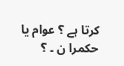کرتا ہے ؟ عوام یا حکمرا ن ۔ ؟